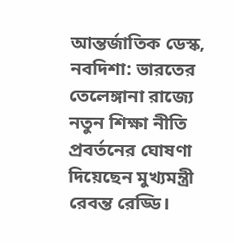আন্তর্জাতিক ডেস্ক, নবদিশা: ভারতের তেলেঙ্গানা রাজ্যে নতুন শিক্ষা নীতি প্রবর্তনের ঘোষণা দিয়েছেন মুখ্যমন্ত্রী রেবন্ত রেড্ডি।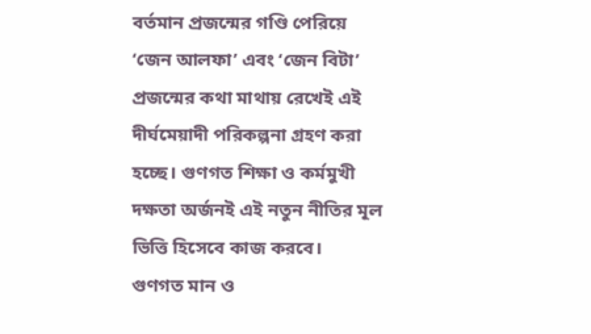বর্তমান প্রজন্মের গণ্ডি পেরিয়ে ‘জেন আলফা’ এবং ‘জেন বিটা’ প্রজন্মের কথা মাথায় রেখেই এই দীর্ঘমেয়াদী পরিকল্পনা গ্রহণ করা হচ্ছে। গুণগত শিক্ষা ও কর্মমুখী দক্ষতা অর্জনই এই নতুন নীতির মূল ভিত্তি হিসেবে কাজ করবে।
গুণগত মান ও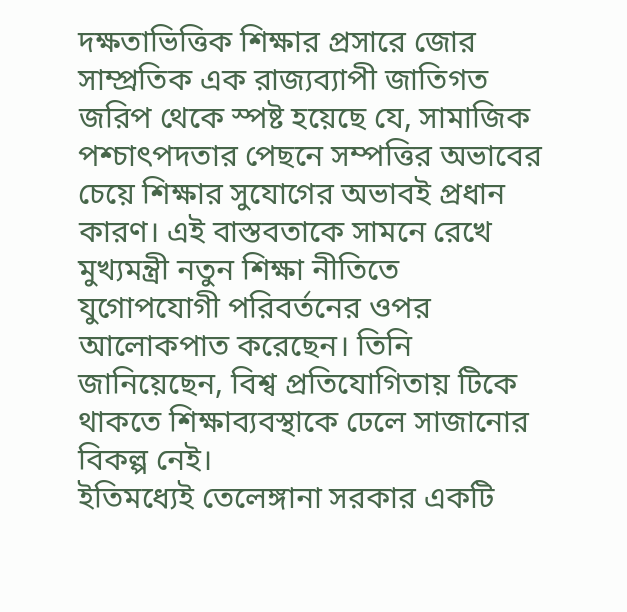দক্ষতাভিত্তিক শিক্ষার প্রসারে জোর
সাম্প্রতিক এক রাজ্যব্যাপী জাতিগত জরিপ থেকে স্পষ্ট হয়েছে যে, সামাজিক পশ্চাৎপদতার পেছনে সম্পত্তির অভাবের চেয়ে শিক্ষার সুযোগের অভাবই প্রধান কারণ। এই বাস্তবতাকে সামনে রেখে মুখ্যমন্ত্রী নতুন শিক্ষা নীতিতে যুগোপযোগী পরিবর্তনের ওপর আলোকপাত করেছেন। তিনি জানিয়েছেন, বিশ্ব প্রতিযোগিতায় টিকে থাকতে শিক্ষাব্যবস্থাকে ঢেলে সাজানোর বিকল্প নেই।
ইতিমধ্যেই তেলেঙ্গানা সরকার একটি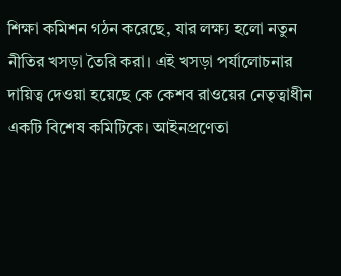শিক্ষা কমিশন গঠন করেছে, যার লক্ষ্য হলো নতুন নীতির খসড়া তৈরি করা। এই খসড়া পর্যালোচনার দায়িত্ব দেওয়া হয়েছে কে কেশব রাওয়ের নেতৃত্বাধীন একটি বিশেষ কমিটিকে। আইনপ্রণেতা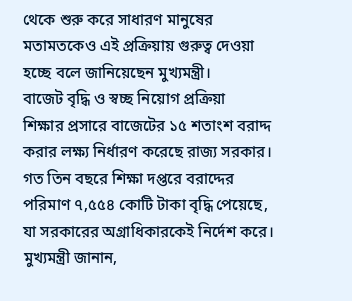থেকে শুরু করে সাধারণ মানুষের মতামতকেও এই প্রক্রিয়ায় গুরুত্ব দেওয়া হচ্ছে বলে জানিয়েছেন মুখ্যমন্ত্রী।
বাজেট বৃদ্ধি ও স্বচ্ছ নিয়োগ প্রক্রিয়া
শিক্ষার প্রসারে বাজেটের ১৫ শতাংশ বরাদ্দ করার লক্ষ্য নির্ধারণ করেছে রাজ্য সরকার। গত তিন বছরে শিক্ষা দপ্তরে বরাদ্দের পরিমাণ ৭,৫৫৪ কোটি টাকা বৃদ্ধি পেয়েছে, যা সরকারের অগ্রাধিকারকেই নির্দেশ করে। মুখ্যমন্ত্রী জানান,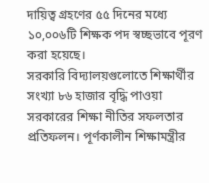দায়িত্ব গ্রহণের ৫৫ দিনের মধ্যে ১০,০০৬টি শিক্ষক পদ স্বচ্ছভাবে পূরণ করা হয়েছে।
সরকারি বিদ্যালয়গুলোতে শিক্ষার্থীর সংখ্যা ৮৬ হাজার বৃদ্ধি পাওয়া সরকারের শিক্ষা নীতির সফলতার প্রতিফলন। পূর্ণকালীন শিক্ষামন্ত্রীর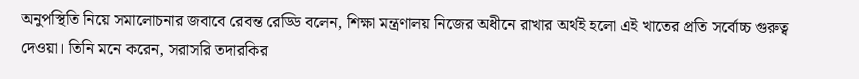অনুপস্থিতি নিয়ে সমালোচনার জবাবে রেবন্ত রেড্ডি বলেন, শিক্ষা মন্ত্রণালয় নিজের অধীনে রাখার অর্থই হলো এই খাতের প্রতি সর্বোচ্চ গুরুত্ব দেওয়া। তিনি মনে করেন, সরাসরি তদারকির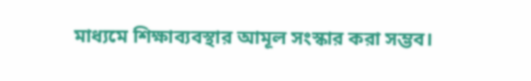মাধ্যমে শিক্ষাব্যবস্থার আমূল সংস্কার করা সম্ভব।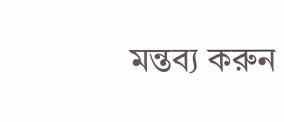মন্তব্য করুন